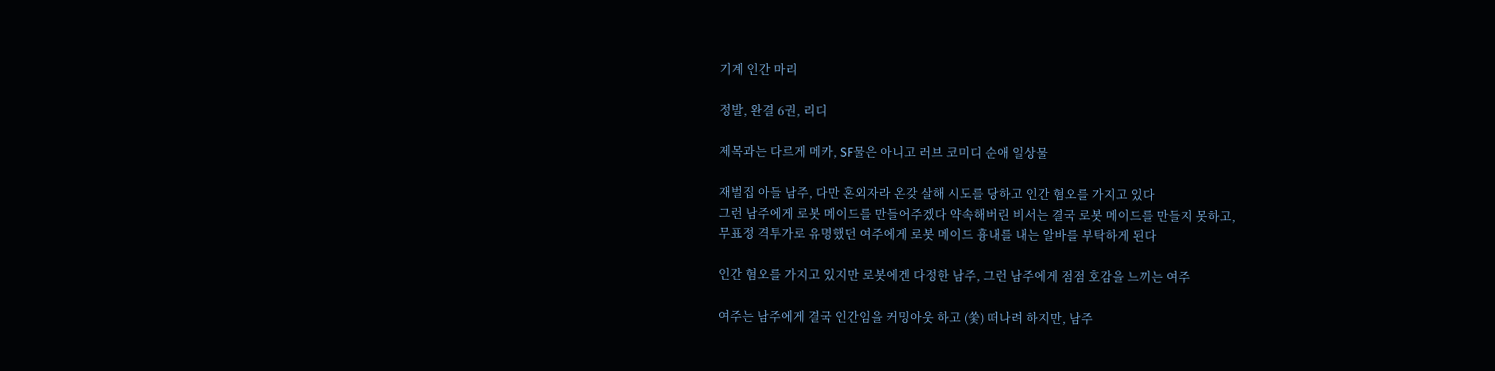기계 인간 마리

정발, 완결 6권, 리디

제목과는 다르게 메카, SF물은 아니고 러브 코미디 순애 일상물

재벌집 아들 남주, 다만 혼외자라 온갖 살해 시도를 당하고 인간 혐오를 가지고 있다
그런 남주에게 로봇 메이드를 만들어주겠다 약속해버린 비서는 결국 로봇 메이드를 만들지 못하고,
무표정 격투가로 유명했던 여주에게 로봇 메이드 흉내를 내는 알바를 부탁하게 된다

인간 혐오를 가지고 있지만 로봇에겐 다정한 남주, 그런 남주에게 점점 호감을 느끼는 여주

여주는 남주에게 결국 인간임을 커밍아웃 하고 (쑻) 떠나려 하지만, 남주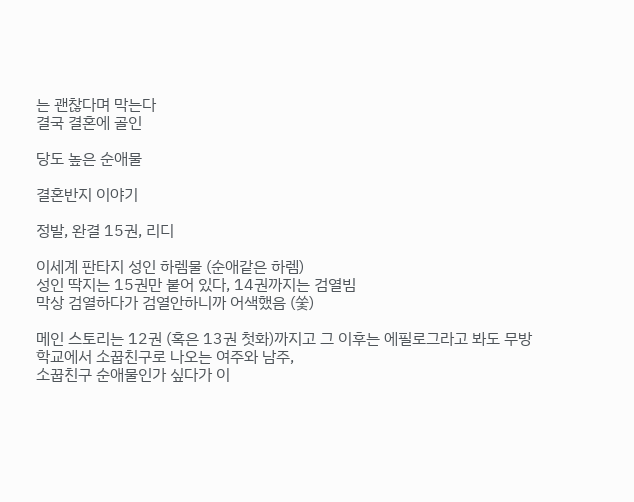는 괜찮다며 막는다
결국 결혼에 골인

당도 높은 순애물

결혼반지 이야기

정발, 완결 15권, 리디

이세계 판타지 성인 하렘물 (순애같은 하렘)
성인 딱지는 15권만 붙어 있다, 14권까지는 검열빔
막상 검열하다가 검열안하니까 어색했음 (쑻)

메인 스토리는 12권 (혹은 13권 첫화)까지고 그 이후는 에필로그라고 봐도 무방
학교에서 소꿉친구로 나오는 여주와 남주,
소꿉친구 순애물인가 싶다가 이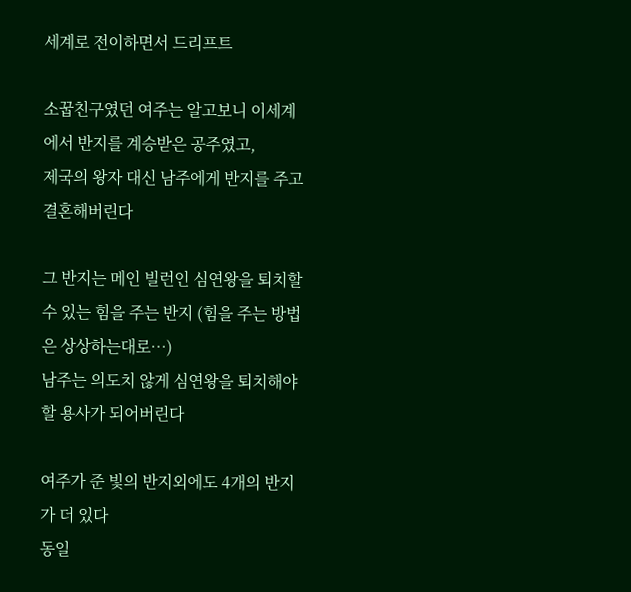세계로 전이하면서 드리프트

소꿉친구였던 여주는 알고보니 이세계에서 반지를 계승받은 공주였고,
제국의 왕자 대신 남주에게 반지를 주고 결혼해버린다

그 반지는 메인 빌런인 심연왕을 퇴치할 수 있는 힘을 주는 반지 (힘을 주는 방법은 상상하는대로…)
남주는 의도치 않게 심연왕을 퇴치해야할 용사가 되어버린다

여주가 준 빛의 반지외에도 4개의 반지가 더 있다
동일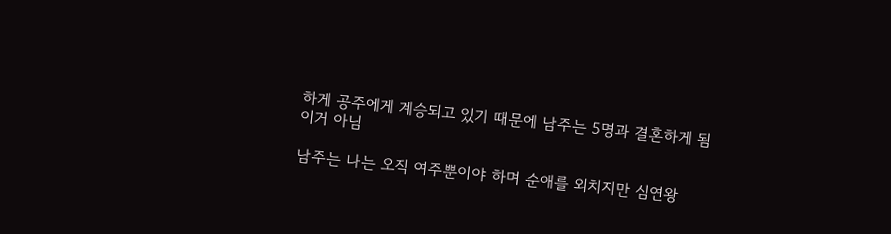하게 공주에게 계승되고 있기 때문에 남주는 5명과 결혼하게 됨
이거 아님

남주는 나는 오직 여주뿐이야 하며 순애를 외치지만 심연왕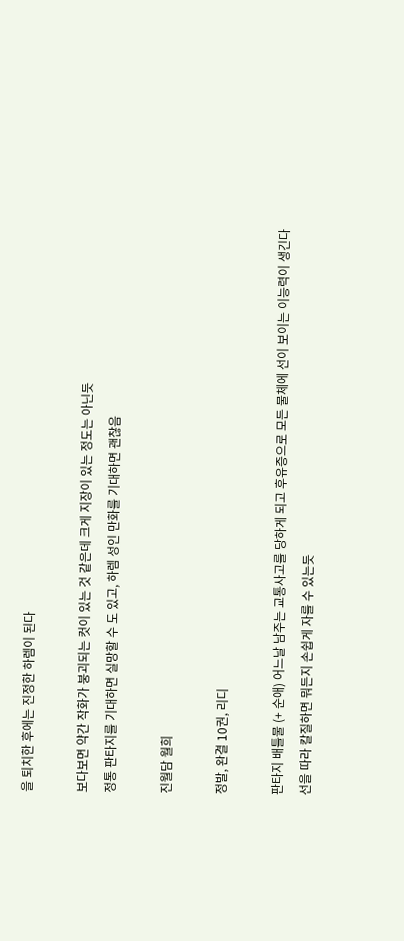을 퇴치한 후에는 진정한 하렘이 된다

보다보면 약간 작화가 붕괴되는 컷이 있는 것 같은데 크게 지장이 있는 정도는 아닌듯
정통 판타지를 기대하면 실망할 수 도 있고, 하렘 성인 만화를 기대하면 괜찮음

진월담 월희

정발, 완결 10권, 리디

판타지 배틀물 (+ 순애) 어느날 남주는 교통사고를 당하게 되고 후유증으로 모든 물체에 선이 보이는 이능력이 생긴다
선을 따라 칼질하면 뭐든지 손쉽게 자를 수 있는듯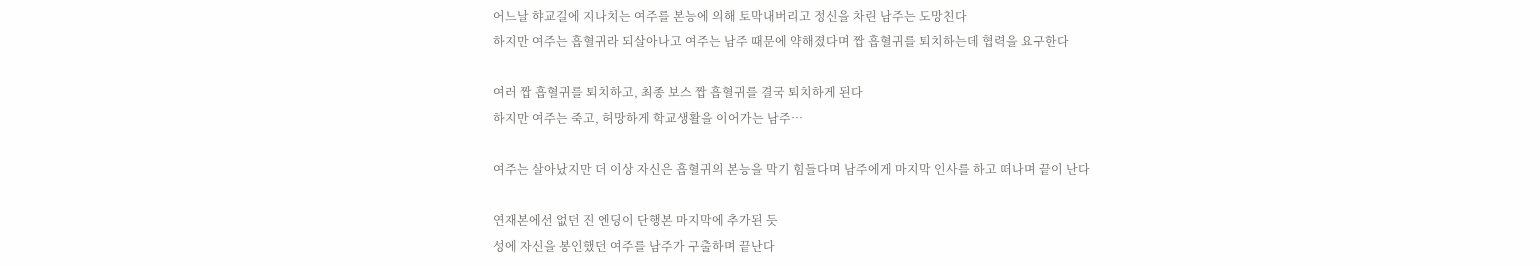어느날 햐교길에 지나치는 여주를 본능에 의해 토막내버리고 정신을 차린 남주는 도망친다
하지만 여주는 흡혈귀라 되살아나고 여주는 남주 때문에 약해졌다며 짭 흡혈귀를 퇴치하는데 협력을 요구한다

여러 짭 흡혈귀를 퇴치하고, 최종 보스 짭 흡혈귀를 결국 퇴치하게 된다
하지만 여주는 죽고, 허망하게 학교생활을 이어가는 남주…

여주는 살아났지만 더 이상 자신은 흡혈귀의 본능을 막기 힘들다며 남주에게 마지막 인사를 하고 떠나며 끝이 난다

연재본에선 없던 진 엔딩이 단행본 마지막에 추가된 듯
성에 자신을 봉인했던 여주를 남주가 구출하며 끝난다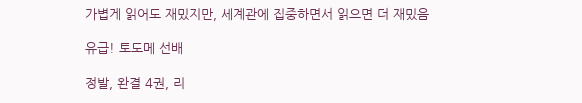가볍게 읽어도 재밌지만, 세계관에 집중하면서 읽으면 더 재밌음

유급! 토도메 선배

정발, 완결 4권, 리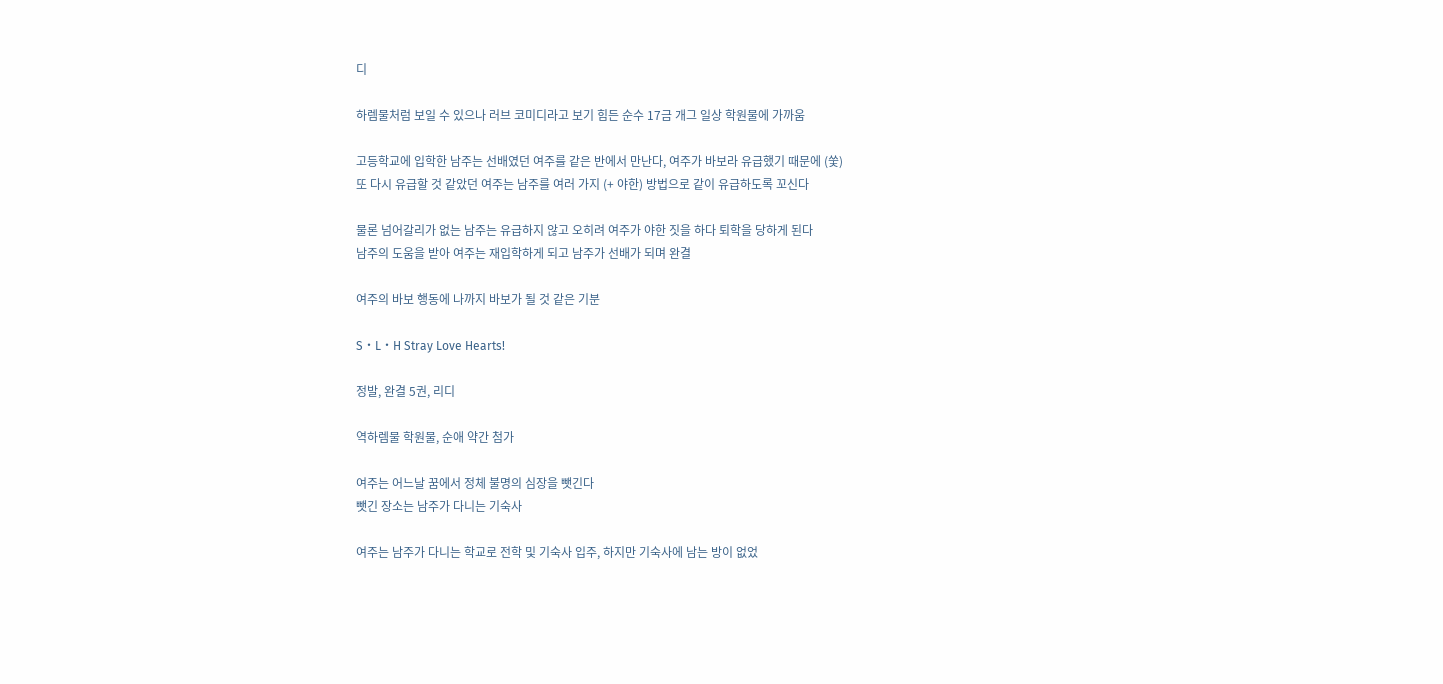디

하렘물처럼 보일 수 있으나 러브 코미디라고 보기 힘든 순수 17금 개그 일상 학원물에 가까움

고등학교에 입학한 남주는 선배였던 여주를 같은 반에서 만난다, 여주가 바보라 유급했기 때문에 (쑻)
또 다시 유급할 것 같았던 여주는 남주를 여러 가지 (+ 야한) 방법으로 같이 유급하도록 꼬신다

물론 넘어갈리가 없는 남주는 유급하지 않고 오히려 여주가 야한 짓을 하다 퇴학을 당하게 된다
남주의 도움을 받아 여주는 재입학하게 되고 남주가 선배가 되며 완결

여주의 바보 행동에 나까지 바보가 될 것 같은 기분

S・L・H Stray Love Hearts!

정발, 완결 5권, 리디

역하렘물 학원물, 순애 약간 첨가

여주는 어느날 꿈에서 정체 불명의 심장을 뺏긴다
뺏긴 장소는 남주가 다니는 기숙사

여주는 남주가 다니는 학교로 전학 및 기숙사 입주, 하지만 기숙사에 남는 방이 없었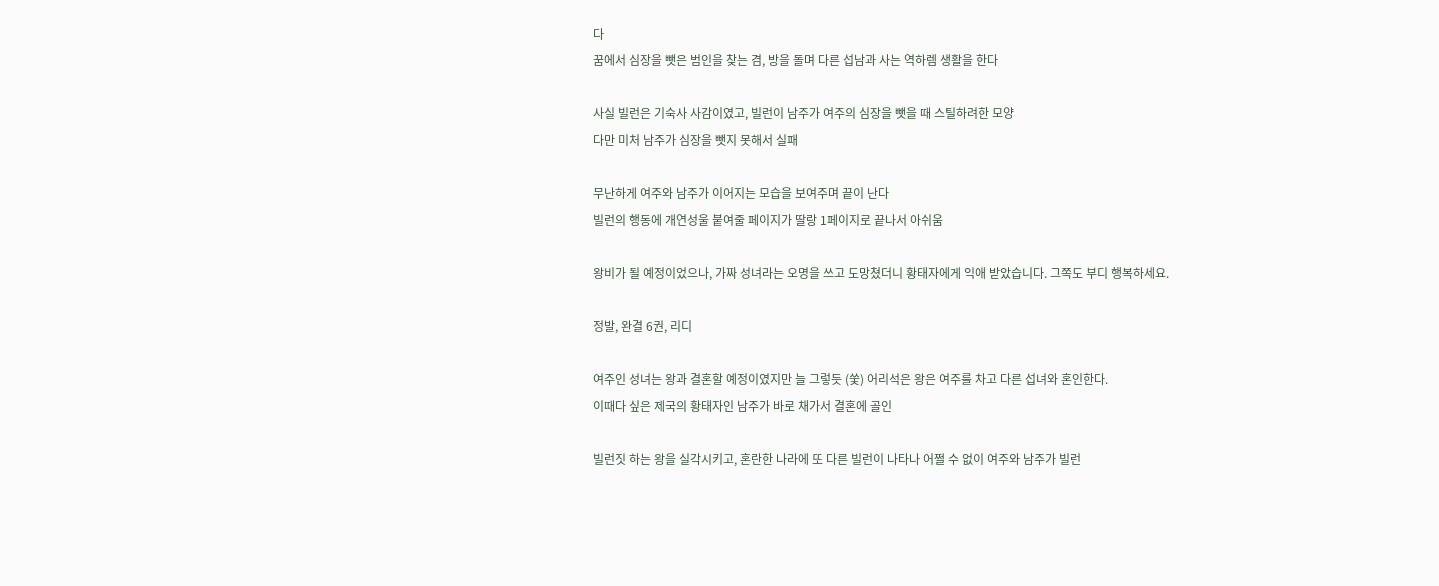다
꿈에서 심장을 뺏은 범인을 찾는 겸, 방을 돌며 다른 섭남과 사는 역하렘 생활을 한다

사실 빌런은 기숙사 사감이였고, 빌런이 남주가 여주의 심장을 뺏을 때 스틸하려한 모양
다만 미처 남주가 심장을 뺏지 못해서 실패

무난하게 여주와 남주가 이어지는 모습을 보여주며 끝이 난다
빌런의 행동에 개연성울 붙여줄 페이지가 딸랑 1페이지로 끝나서 아쉬움

왕비가 될 예정이었으나, 가짜 성녀라는 오명을 쓰고 도망쳤더니 황태자에게 익애 받았습니다. 그쪽도 부디 행복하세요.

정발, 완결 6권, 리디

여주인 성녀는 왕과 결혼할 예정이였지만 늘 그렇듯 (쑻) 어리석은 왕은 여주를 차고 다른 섭녀와 혼인한다.
이때다 싶은 제국의 황태자인 남주가 바로 채가서 결혼에 골인

빌런짓 하는 왕을 실각시키고, 혼란한 나라에 또 다른 빌런이 나타나 어쩔 수 없이 여주와 남주가 빌런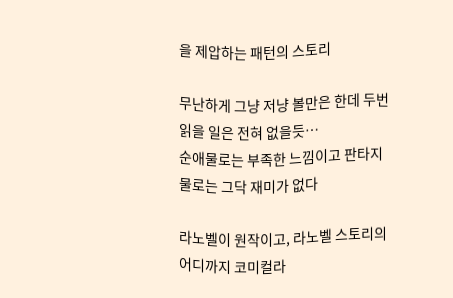을 제압하는 패턴의 스토리

무난하게 그냥 저냥 볼만은 한데 두번 읽을 일은 전혀 없을듯…
순애물로는 부족한 느낌이고 판타지물로는 그닥 재미가 없다

라노벨이 원작이고, 라노벨 스토리의 어디까지 코미컬라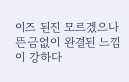이즈 된진 모르겠으나 뜬금없이 완결된 느낌이 강하다